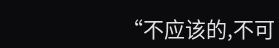“不应该的,不可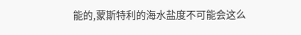能的,蒙斯特利的海水盐度不可能会这么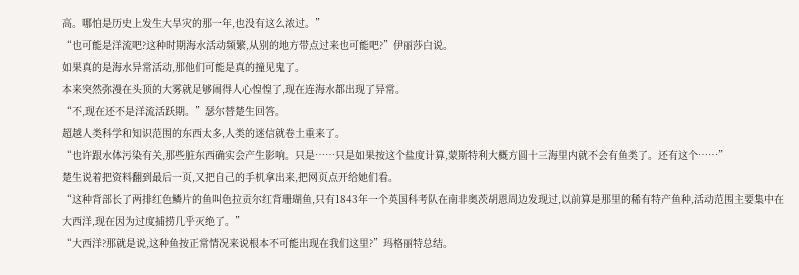高。哪怕是历史上发生大旱灾的那一年,也没有这么浓过。”
“也可能是洋流吧?这种时期海水活动频繁,从别的地方带点过来也可能吧?”伊丽莎白说。
如果真的是海水异常活动,那他们可能是真的撞见鬼了。
本来突然弥漫在头顶的大雾就足够闹得人心惶惶了,现在连海水都出现了异常。
“不,现在还不是洋流活跃期。”瑟尔替楚生回答。
超越人类科学和知识范围的东西太多,人类的迷信就卷土重来了。
“也许跟水体污染有关,那些脏东西确实会产生影响。只是……只是如果按这个盐度计算,蒙斯特利大概方圆十三海里内就不会有鱼类了。还有这个……”
楚生说着把资料翻到最后一页,又把自己的手机拿出来,把网页点开给她们看。
“这种背部长了两排红色鳞片的鱼叫色拉贡尔红背珊瑚鱼,只有1843年一个英国科考队在南非奥茨胡恩周边发现过,以前算是那里的稀有特产鱼种,活动范围主要集中在大西洋,现在因为过度捕捞几乎灭绝了。”
“大西洋?那就是说,这种鱼按正常情况来说根本不可能出现在我们这里?”玛格丽特总结。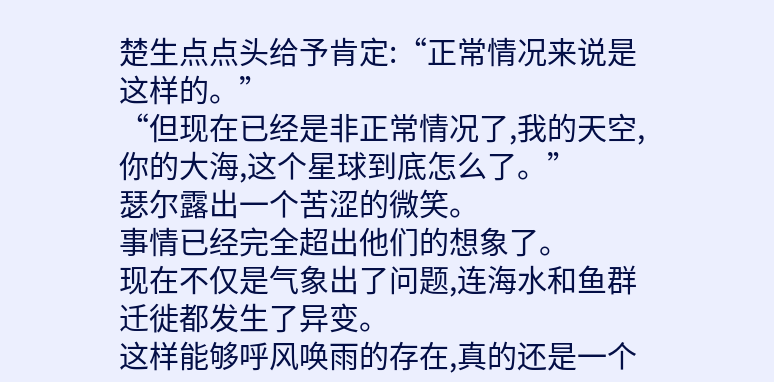楚生点点头给予肯定:“正常情况来说是这样的。”
“但现在已经是非正常情况了,我的天空,你的大海,这个星球到底怎么了。”
瑟尔露出一个苦涩的微笑。
事情已经完全超出他们的想象了。
现在不仅是气象出了问题,连海水和鱼群迁徙都发生了异变。
这样能够呼风唤雨的存在,真的还是一个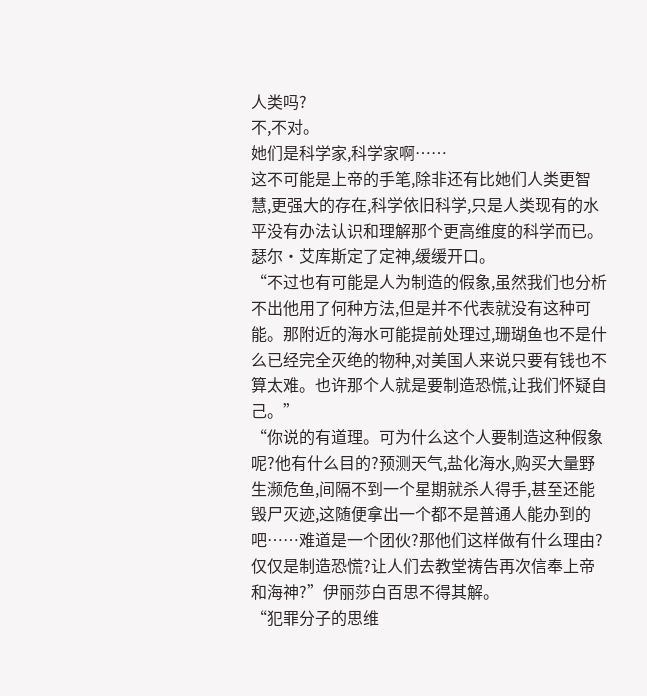人类吗?
不,不对。
她们是科学家,科学家啊……
这不可能是上帝的手笔,除非还有比她们人类更智慧,更强大的存在,科学依旧科学,只是人类现有的水平没有办法认识和理解那个更高维度的科学而已。
瑟尔·艾库斯定了定神,缓缓开口。
“不过也有可能是人为制造的假象,虽然我们也分析不出他用了何种方法,但是并不代表就没有这种可能。那附近的海水可能提前处理过,珊瑚鱼也不是什么已经完全灭绝的物种,对美国人来说只要有钱也不算太难。也许那个人就是要制造恐慌,让我们怀疑自己。”
“你说的有道理。可为什么这个人要制造这种假象呢?他有什么目的?预测天气,盐化海水,购买大量野生濒危鱼,间隔不到一个星期就杀人得手,甚至还能毁尸灭迹,这随便拿出一个都不是普通人能办到的吧……难道是一个团伙?那他们这样做有什么理由?仅仅是制造恐慌?让人们去教堂祷告再次信奉上帝和海神?”伊丽莎白百思不得其解。
“犯罪分子的思维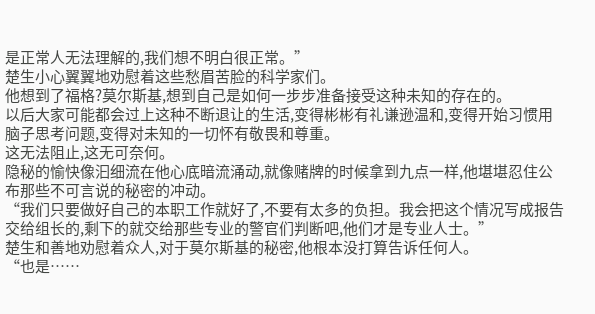是正常人无法理解的,我们想不明白很正常。”
楚生小心翼翼地劝慰着这些愁眉苦脸的科学家们。
他想到了福格?莫尔斯基,想到自己是如何一步步准备接受这种未知的存在的。
以后大家可能都会过上这种不断退让的生活,变得彬彬有礼谦逊温和,变得开始习惯用脑子思考问题,变得对未知的一切怀有敬畏和尊重。
这无法阻止,这无可奈何。
隐秘的愉快像汩细流在他心底暗流涌动,就像赌牌的时候拿到九点一样,他堪堪忍住公布那些不可言说的秘密的冲动。
“我们只要做好自己的本职工作就好了,不要有太多的负担。我会把这个情况写成报告交给组长的,剩下的就交给那些专业的警官们判断吧,他们才是专业人士。”
楚生和善地劝慰着众人,对于莫尔斯基的秘密,他根本没打算告诉任何人。
“也是……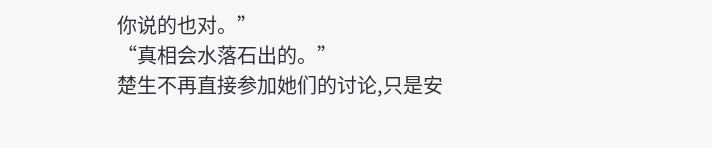你说的也对。”
“真相会水落石出的。”
楚生不再直接参加她们的讨论,只是安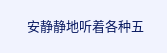安静静地听着各种五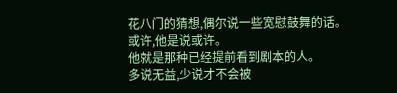花八门的猜想,偶尔说一些宽慰鼓舞的话。
或许,他是说或许。
他就是那种已经提前看到剧本的人。
多说无益,少说才不会被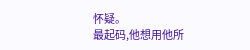怀疑。
最起码,他想用他所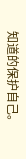知道的保护自己。